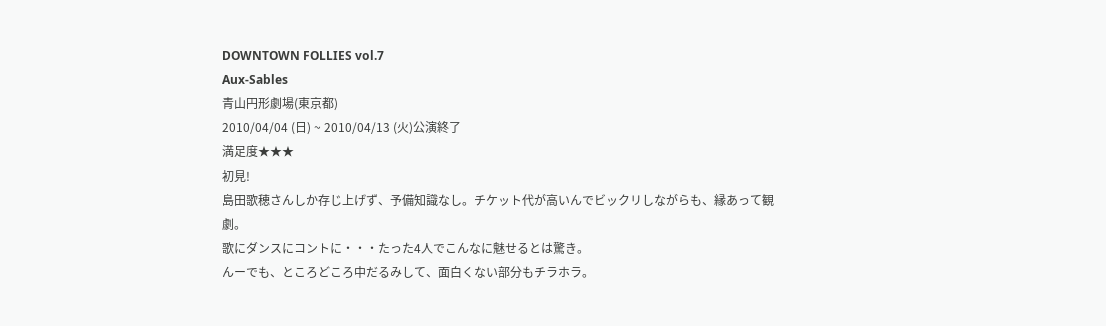DOWNTOWN FOLLIES vol.7
Aux-Sables
青山円形劇場(東京都)
2010/04/04 (日) ~ 2010/04/13 (火)公演終了
満足度★★★
初見!
島田歌穂さんしか存じ上げず、予備知識なし。チケット代が高いんでビックリしながらも、縁あって観劇。
歌にダンスにコントに・・・たった4人でこんなに魅せるとは驚き。
んーでも、ところどころ中だるみして、面白くない部分もチラホラ。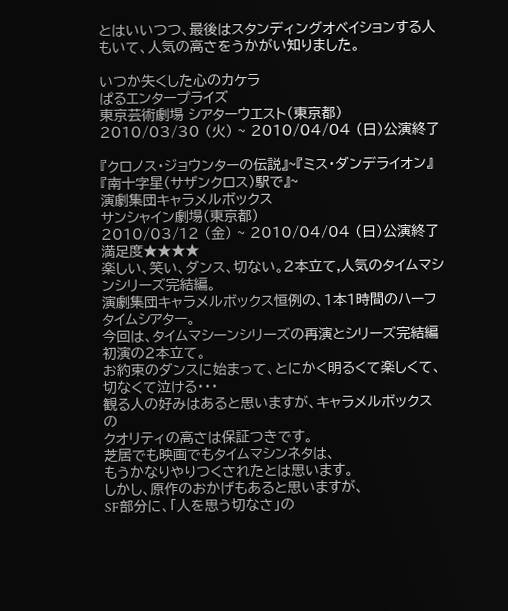とはいいつつ、最後はスタンディングオベイションする人もいて、人気の高さをうかがい知りました。

いつか失くした心のカケラ
ぱるエンタープライズ
東京芸術劇場 シアターウエスト(東京都)
2010/03/30 (火) ~ 2010/04/04 (日)公演終了

『クロノス・ジョウンターの伝説』~『ミス・ダンデライオン』『南十字星(サザンクロス)駅で』~
演劇集団キャラメルボックス
サンシャイン劇場(東京都)
2010/03/12 (金) ~ 2010/04/04 (日)公演終了
満足度★★★★
楽しい、笑い、ダンス、切ない。2本立て,人気のタイムマシンシリーズ完結編。
演劇集団キャラメルボックス恒例の、1本1時間のハーフタイムシアター。
今回は、タイムマシーンシリーズの再演とシリーズ完結編初演の2本立て。
お約束のダンスに始まって、とにかく明るくて楽しくて、
切なくて泣ける・・・
観る人の好みはあると思いますが、キャラメルボックスの
クオリティの高さは保証つきです。
芝居でも映画でもタイムマシンネタは、
もうかなりやりつくされたとは思います。
しかし、原作のおかげもあると思いますが、
SF部分に、「人を思う切なさ」の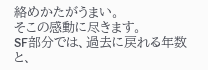絡めかたがうまい。
そこの感動に尽きます。
SF部分では、過去に戻れる年数と、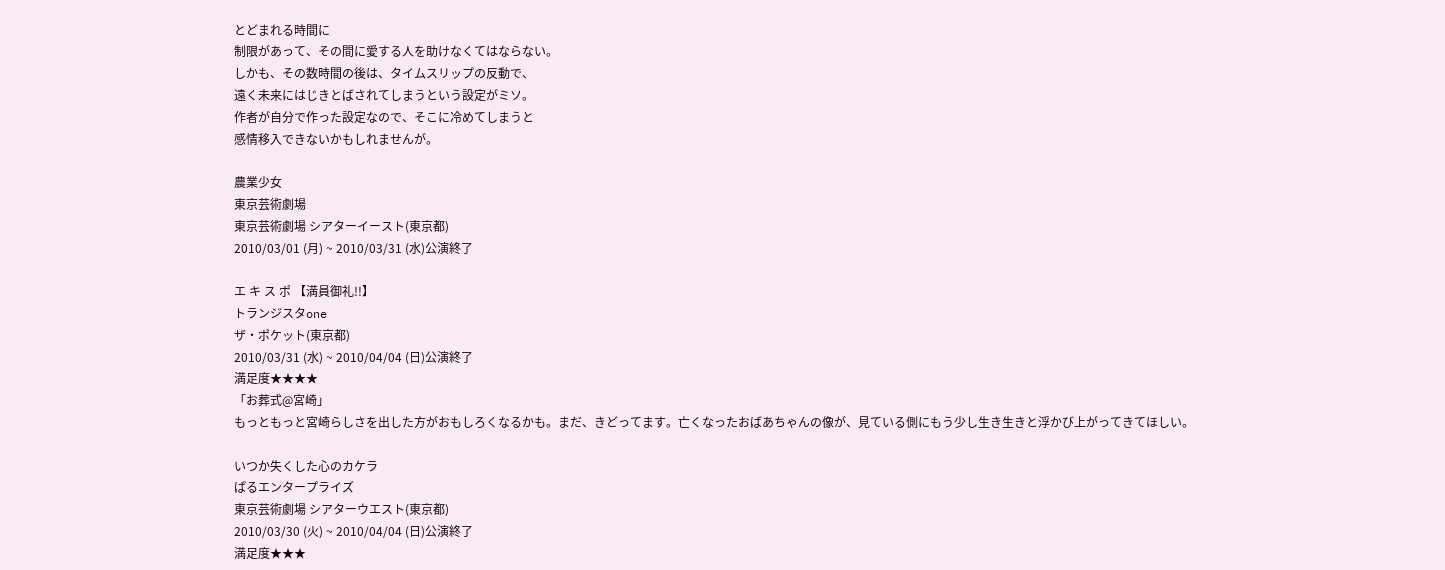とどまれる時間に
制限があって、その間に愛する人を助けなくてはならない。
しかも、その数時間の後は、タイムスリップの反動で、
遠く未来にはじきとばされてしまうという設定がミソ。
作者が自分で作った設定なので、そこに冷めてしまうと
感情移入できないかもしれませんが。

農業少女
東京芸術劇場
東京芸術劇場 シアターイースト(東京都)
2010/03/01 (月) ~ 2010/03/31 (水)公演終了

エ キ ス ポ 【満員御礼!!】
トランジスタone
ザ・ポケット(東京都)
2010/03/31 (水) ~ 2010/04/04 (日)公演終了
満足度★★★★
「お葬式@宮崎」
もっともっと宮崎らしさを出した方がおもしろくなるかも。まだ、きどってます。亡くなったおばあちゃんの像が、見ている側にもう少し生き生きと浮かび上がってきてほしい。

いつか失くした心のカケラ
ぱるエンタープライズ
東京芸術劇場 シアターウエスト(東京都)
2010/03/30 (火) ~ 2010/04/04 (日)公演終了
満足度★★★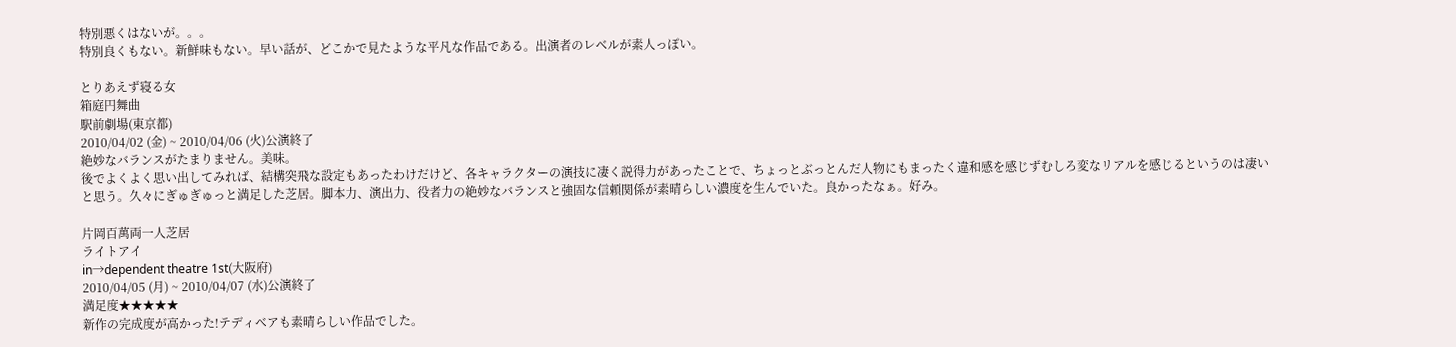特別悪くはないが。。。
特別良くもない。新鮮味もない。早い話が、どこかで見たような平凡な作品である。出演者のレベルが素人っぽい。

とりあえず寝る女
箱庭円舞曲
駅前劇場(東京都)
2010/04/02 (金) ~ 2010/04/06 (火)公演終了
絶妙なバランスがたまりません。美味。
後でよくよく思い出してみれば、結構突飛な設定もあったわけだけど、各キャラクターの演技に凄く説得力があったことで、ちょっとぶっとんだ人物にもまったく違和感を感じずむしろ変なリアルを感じるというのは凄いと思う。久々にぎゅぎゅっと満足した芝居。脚本力、演出力、役者力の絶妙なバランスと強固な信頼関係が素晴らしい濃度を生んでいた。良かったなぁ。好み。

片岡百萬両一人芝居
ライトアイ
in→dependent theatre 1st(大阪府)
2010/04/05 (月) ~ 2010/04/07 (水)公演終了
満足度★★★★★
新作の完成度が高かった!テディベアも素晴らしい作品でした。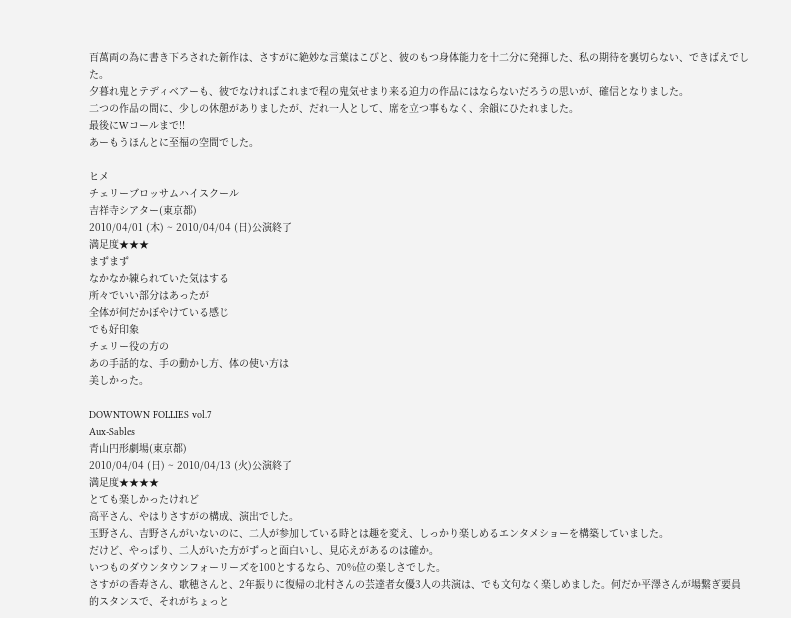百萬両の為に書き下ろされた新作は、さすがに絶妙な言葉はこびと、彼のもつ身体能力を十二分に発揮した、私の期待を裏切らない、できばえでした。
夕暮れ鬼とテディベアーも、彼でなければこれまで程の鬼気せまり来る迫力の作品にはならないだろうの思いが、確信となりました。
二つの作品の間に、少しの休憩がありましたが、だれ一人として、席を立つ事もなく、余韻にひたれました。
最後にWコールまで!!
あーもうほんとに至福の空間でした。

ヒメ
チェリーブロッサムハイスクール
吉祥寺シアター(東京都)
2010/04/01 (木) ~ 2010/04/04 (日)公演終了
満足度★★★
まずまず
なかなか練られていた気はする
所々でいい部分はあったが
全体が何だかぼやけている感じ
でも好印象
チェリー役の方の
あの手話的な、手の動かし方、体の使い方は
美しかった。

DOWNTOWN FOLLIES vol.7
Aux-Sables
青山円形劇場(東京都)
2010/04/04 (日) ~ 2010/04/13 (火)公演終了
満足度★★★★
とても楽しかったけれど
高平さん、やはりさすがの構成、演出でした。
玉野さん、吉野さんがいないのに、二人が参加している時とは趣を変え、しっかり楽しめるエンタメショーを構築していました。
だけど、やっぱり、二人がいた方がずっと面白いし、見応えがあるのは確か。
いつものダウンタウンフォーリーズを100とするなら、70%位の楽しさでした。
さすがの香寿さん、歌穂さんと、2年振りに復帰の北村さんの芸達者女優3人の共演は、でも文句なく楽しめました。何だか平澤さんが場繋ぎ要員的スタンスで、それがちょっと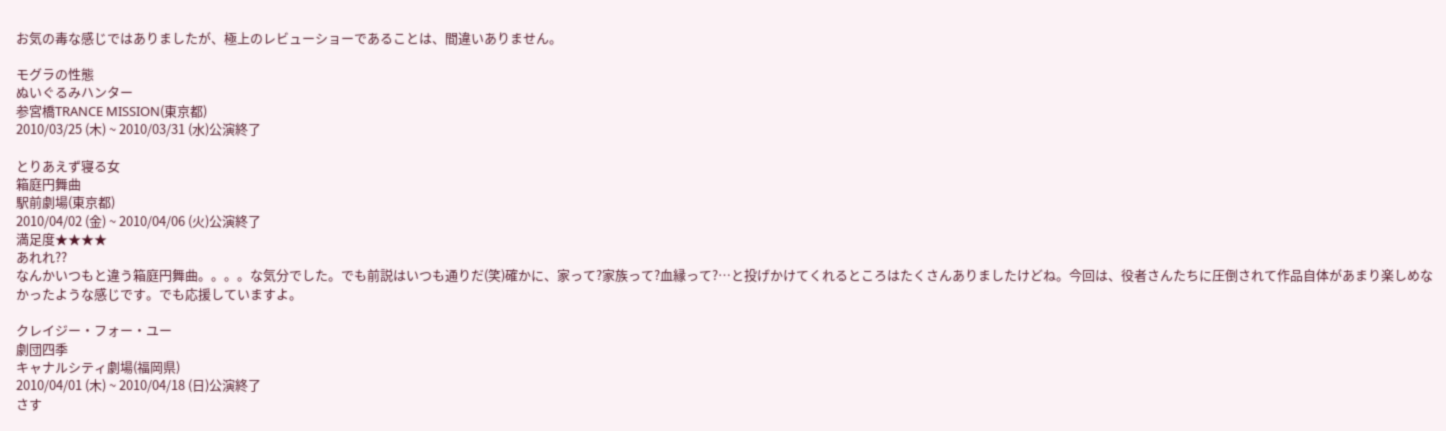お気の毒な感じではありましたが、極上のレビューショーであることは、間違いありません。

モグラの性態
ぬいぐるみハンター
参宮橋TRANCE MISSION(東京都)
2010/03/25 (木) ~ 2010/03/31 (水)公演終了

とりあえず寝る女
箱庭円舞曲
駅前劇場(東京都)
2010/04/02 (金) ~ 2010/04/06 (火)公演終了
満足度★★★★
あれれ??
なんかいつもと違う箱庭円舞曲。。。。な気分でした。でも前説はいつも通りだ(笑)確かに、家って?家族って?血縁って?…と投げかけてくれるところはたくさんありましたけどね。今回は、役者さんたちに圧倒されて作品自体があまり楽しめなかったような感じです。でも応援していますよ。

クレイジー・フォー・ユー
劇団四季
キャナルシティ劇場(福岡県)
2010/04/01 (木) ~ 2010/04/18 (日)公演終了
さす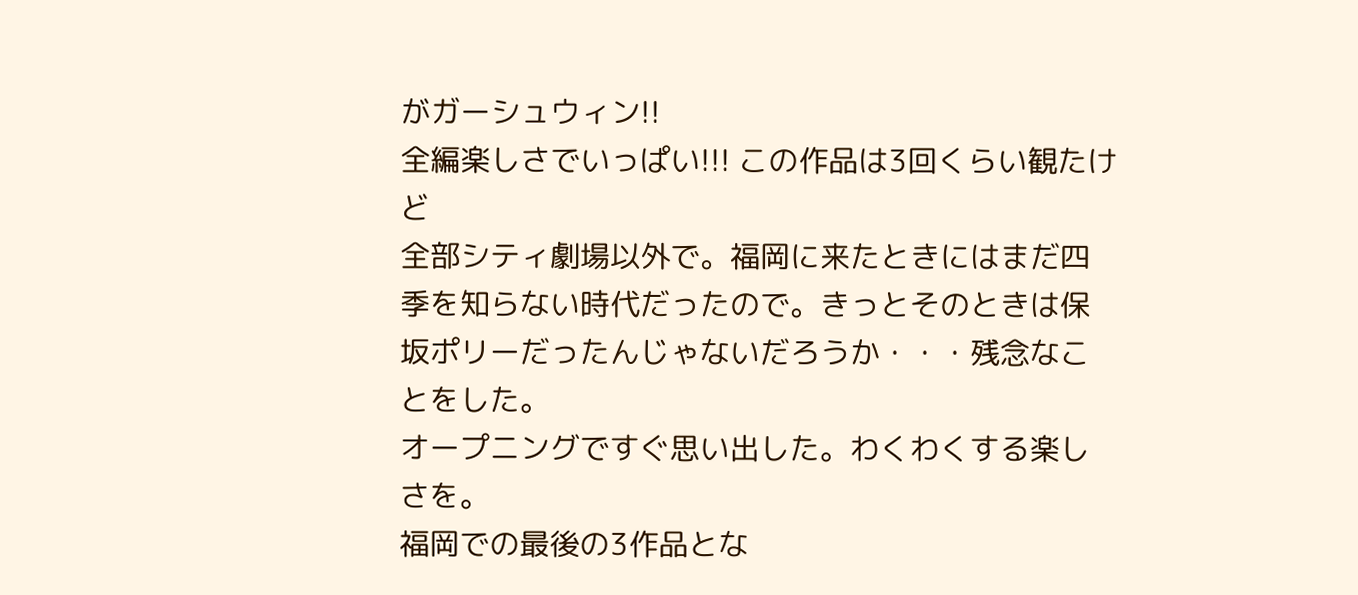がガーシュウィン!!
全編楽しさでいっぱい!!! この作品は3回くらい観たけど
全部シティ劇場以外で。福岡に来たときにはまだ四季を知らない時代だったので。きっとそのときは保坂ポリーだったんじゃないだろうか・・・残念なことをした。
オープニングですぐ思い出した。わくわくする楽しさを。
福岡での最後の3作品とな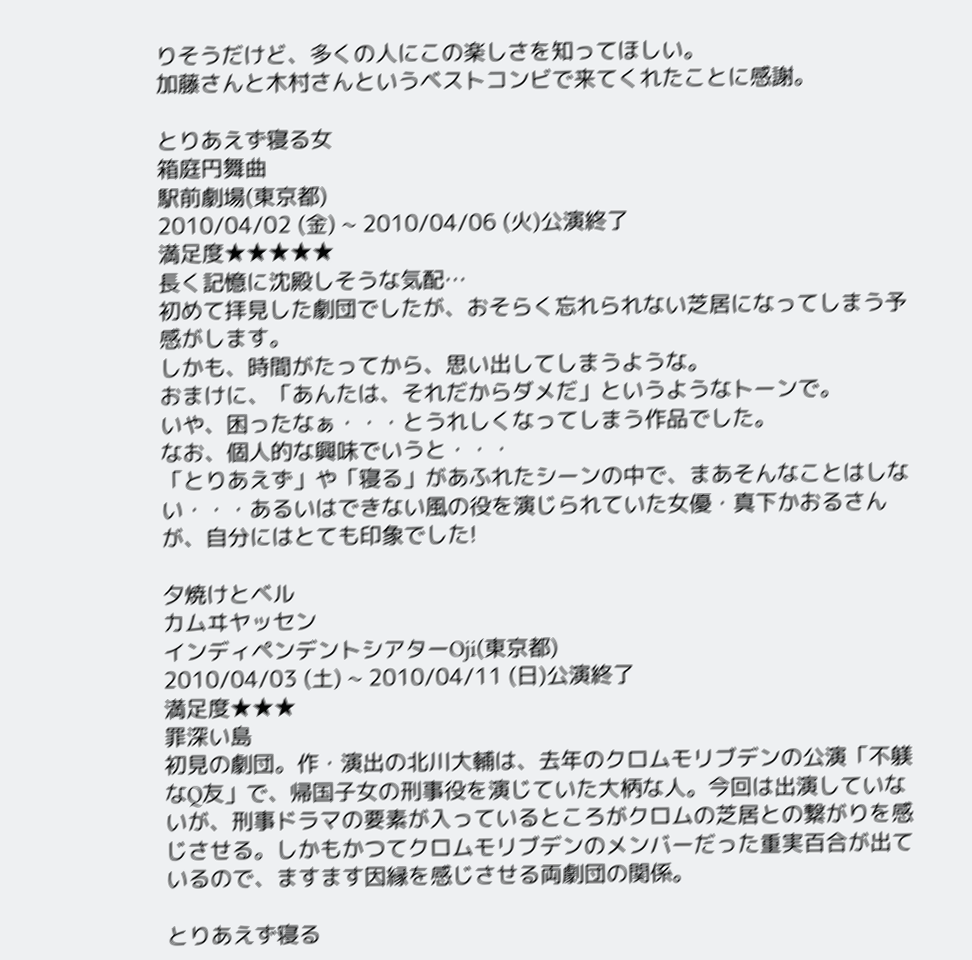りそうだけど、多くの人にこの楽しさを知ってほしい。
加藤さんと木村さんというベストコンビで来てくれたことに感謝。

とりあえず寝る女
箱庭円舞曲
駅前劇場(東京都)
2010/04/02 (金) ~ 2010/04/06 (火)公演終了
満足度★★★★★
長く記憶に沈殿しそうな気配…
初めて拝見した劇団でしたが、おそらく忘れられない芝居になってしまう予感がします。
しかも、時間がたってから、思い出してしまうような。
おまけに、「あんたは、それだからダメだ」というようなトーンで。
いや、困ったなぁ・・・とうれしくなってしまう作品でした。
なお、個人的な興味でいうと・・・
「とりあえず」や「寝る」があふれたシーンの中で、まあそんなことはしない・・・あるいはできない風の役を演じられていた女優・真下かおるさんが、自分にはとても印象でした!

夕焼けとベル
カムヰヤッセン
インディペンデントシアターOji(東京都)
2010/04/03 (土) ~ 2010/04/11 (日)公演終了
満足度★★★
罪深い島
初見の劇団。作・演出の北川大輔は、去年のクロムモリブデンの公演「不躾なQ友」で、帰国子女の刑事役を演じていた大柄な人。今回は出演していないが、刑事ドラマの要素が入っているところがクロムの芝居との繋がりを感じさせる。しかもかつてクロムモリブデンのメンバーだった重実百合が出ているので、ますます因縁を感じさせる両劇団の関係。

とりあえず寝る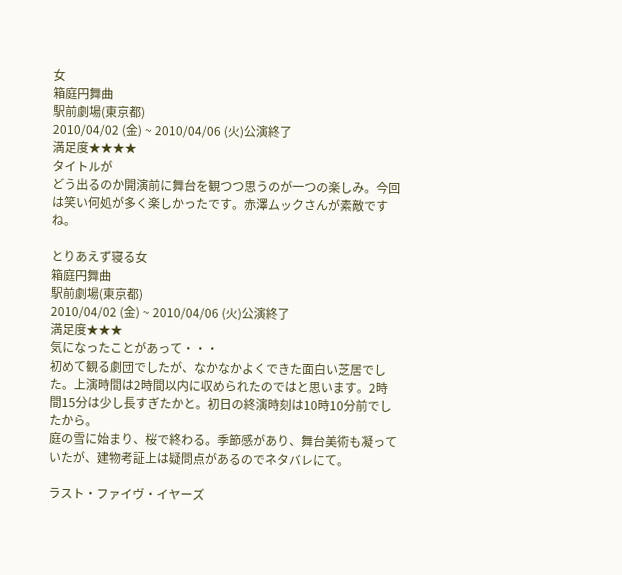女
箱庭円舞曲
駅前劇場(東京都)
2010/04/02 (金) ~ 2010/04/06 (火)公演終了
満足度★★★★
タイトルが
どう出るのか開演前に舞台を観つつ思うのが一つの楽しみ。今回は笑い何処が多く楽しかったです。赤澤ムックさんが素敵ですね。

とりあえず寝る女
箱庭円舞曲
駅前劇場(東京都)
2010/04/02 (金) ~ 2010/04/06 (火)公演終了
満足度★★★
気になったことがあって・・・
初めて観る劇団でしたが、なかなかよくできた面白い芝居でした。上演時間は2時間以内に収められたのではと思います。2時間15分は少し長すぎたかと。初日の終演時刻は10時10分前でしたから。
庭の雪に始まり、桜で終わる。季節感があり、舞台美術も凝っていたが、建物考証上は疑問点があるのでネタバレにて。

ラスト・ファイヴ・イヤーズ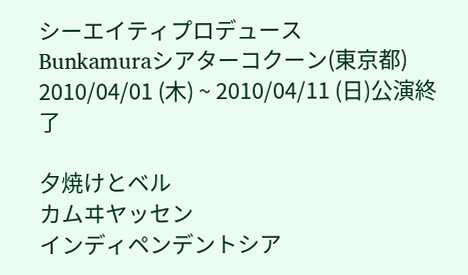シーエイティプロデュース
Bunkamuraシアターコクーン(東京都)
2010/04/01 (木) ~ 2010/04/11 (日)公演終了

夕焼けとベル
カムヰヤッセン
インディペンデントシア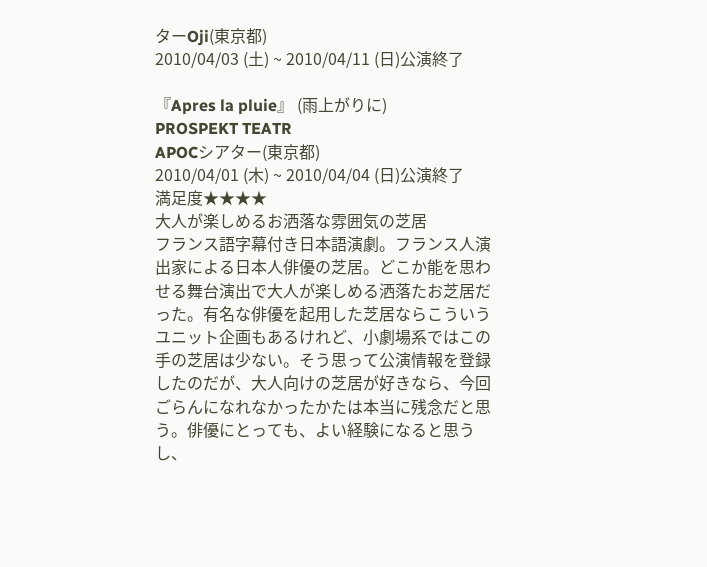ターOji(東京都)
2010/04/03 (土) ~ 2010/04/11 (日)公演終了

『Apres la pluie』 (雨上がりに)
PROSPEKT TEATR
APOCシアター(東京都)
2010/04/01 (木) ~ 2010/04/04 (日)公演終了
満足度★★★★
大人が楽しめるお洒落な雰囲気の芝居
フランス語字幕付き日本語演劇。フランス人演出家による日本人俳優の芝居。どこか能を思わせる舞台演出で大人が楽しめる洒落たお芝居だった。有名な俳優を起用した芝居ならこういうユニット企画もあるけれど、小劇場系ではこの手の芝居は少ない。そう思って公演情報を登録したのだが、大人向けの芝居が好きなら、今回ごらんになれなかったかたは本当に残念だと思う。俳優にとっても、よい経験になると思うし、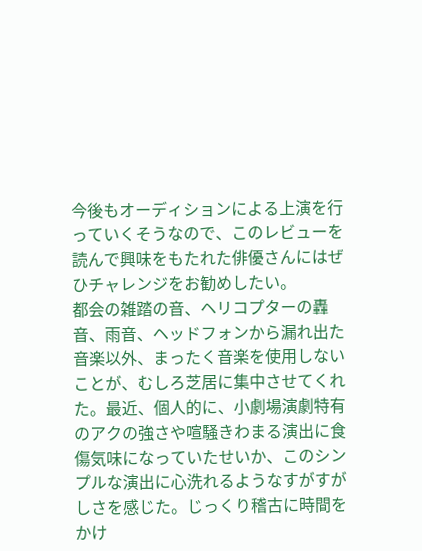今後もオーディションによる上演を行っていくそうなので、このレビューを読んで興味をもたれた俳優さんにはぜひチャレンジをお勧めしたい。
都会の雑踏の音、ヘリコプターの轟音、雨音、ヘッドフォンから漏れ出た音楽以外、まったく音楽を使用しないことが、むしろ芝居に集中させてくれた。最近、個人的に、小劇場演劇特有のアクの強さや喧騒きわまる演出に食傷気味になっていたせいか、このシンプルな演出に心洗れるようなすがすがしさを感じた。じっくり稽古に時間をかけ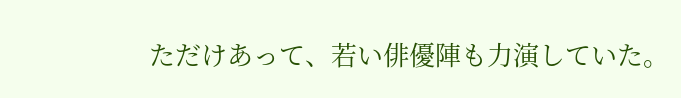ただけあって、若い俳優陣も力演していた。